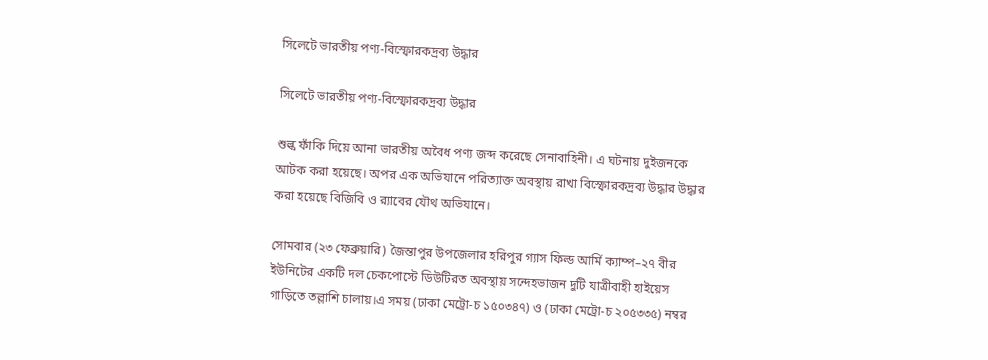সিলেটে ভারতীয় পণ্য-বিস্ফোরকদ্রব্য উদ্ধার

সিলেটে ভারতীয় পণ্য-বিস্ফোরকদ্রব্য উদ্ধার

শুল্ক ফাঁকি দিয়ে আনা ভারতীয় অবৈধ পণ্য জব্দ করেছে সেনাবাহিনী। এ ঘটনায় দুইজনকে আটক করা হয়েছে। অপর এক অভিযানে পরিত্যাক্ত অবস্থায় রাখা বিস্ফোরকদ্রব্য উদ্ধার উদ্ধার করা হয়েছে বিজিবি ও র‌্যাবের যৌথ অভিযানে।

সোমবার (২৩ ফেব্রুয়ারি) জৈন্তাপুর উপজেলার হরিপুর গ্যাস ফিল্ড আর্মি ক্যাম্প–২৭ বীর ইউনিটের একটি দল চেকপোস্টে ডিউটিরত অবস্থায় সন্দেহভাজন দুটি যাত্রীবাহী হাইয়েস গাড়িতে তল্লাশি চালায়।এ সময় (ঢাকা মেট্রো-চ ১৫০৩৪৭) ও (ঢাকা মেট্রো-চ ২০৫৩৩৫) নম্বর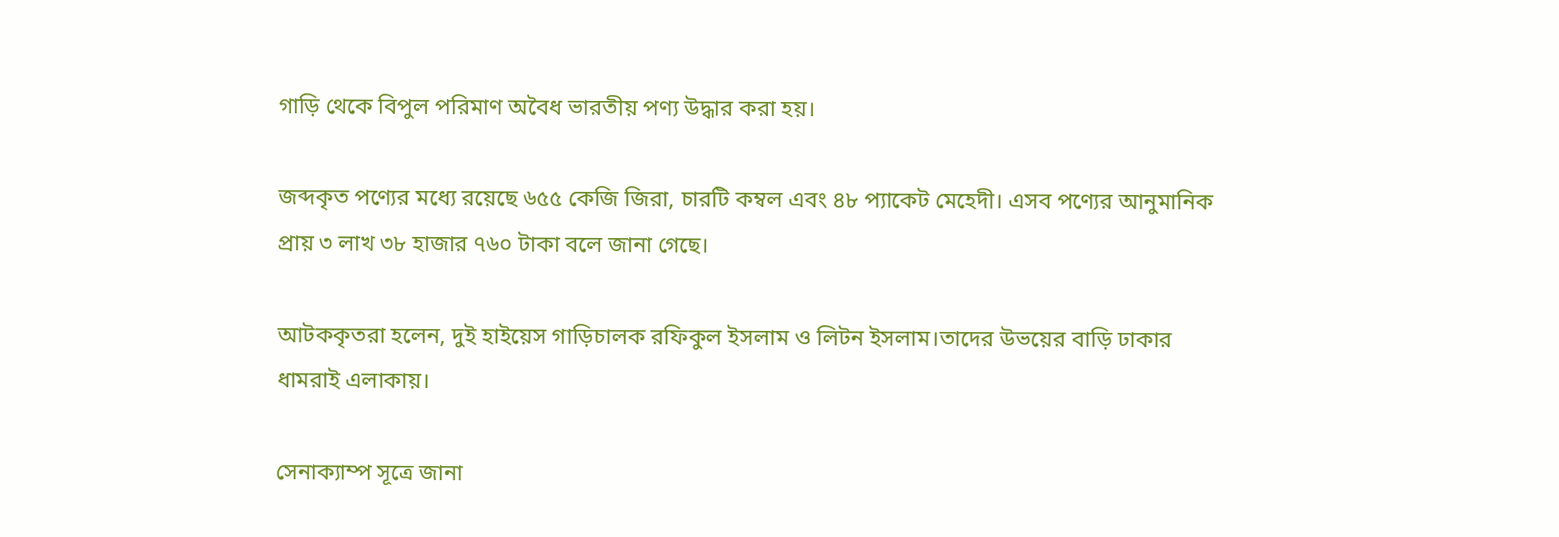গাড়ি থেকে বিপুল পরিমাণ অবৈধ ভারতীয় পণ্য উদ্ধার করা হয়।

জব্দকৃত পণ্যের মধ্যে রয়েছে ৬৫৫ কেজি জিরা, চারটি কম্বল এবং ৪৮ প্যাকেট মেহেদী। এসব পণ্যের আনুমানিক প্রায় ৩ লাখ ৩৮ হাজার ৭৬০ টাকা বলে জানা গেছে।

আটককৃতরা হলেন, দুই হাইয়েস গাড়িচালক রফিকুল ইসলাম ও লিটন ইসলাম।তাদের উভয়ের বাড়ি ঢাকার ধামরাই এলাকায়।

সেনাক্যাম্প সূত্রে জানা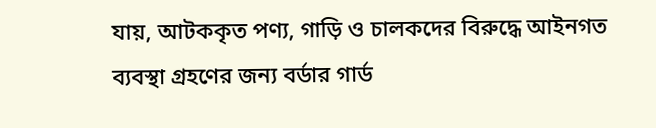যায়, আটককৃত পণ্য, গাড়ি ও চালকদের বিরুদ্ধে আইনগত ব্যবস্থা গ্রহণের জন্য বর্ডার গার্ড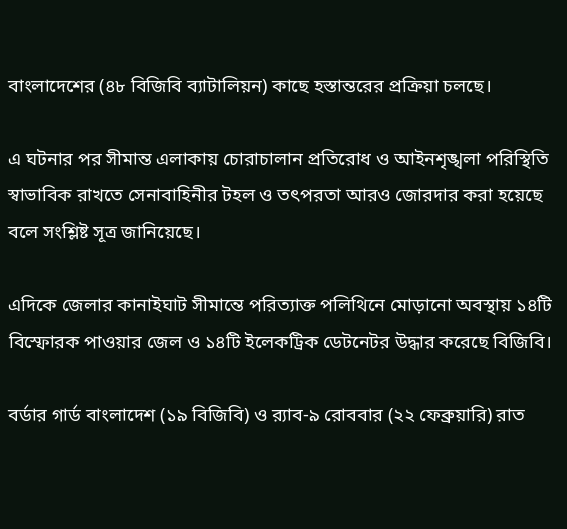বাংলাদেশের (৪৮ বিজিবি ব্যাটালিয়ন) কাছে হস্তান্তরের প্রক্রিয়া চলছে।

এ ঘটনার পর সীমান্ত এলাকায় চোরাচালান প্রতিরোধ ও আইনশৃঙ্খলা পরিস্থিতি স্বাভাবিক রাখতে সেনাবাহিনীর টহল ও তৎপরতা আরও জোরদার করা হয়েছে বলে সংশ্লিষ্ট সূত্র জানিয়েছে।

এদিকে জেলার কানাইঘাট সীমান্তে পরিত্যাক্ত পলিথিনে মোড়ানো অবস্থায় ১৪টি বিস্ফোরক পাওয়ার জেল ও ১৪টি ইলেকট্রিক ডেটনেটর উদ্ধার করেছে বিজিবি।

বর্ডার গার্ড বাংলাদেশ (১৯ বিজিবি) ও র‌্যাব-৯ রোববার (২২ ফেব্রুয়ারি) রাত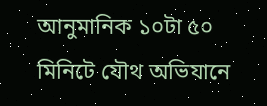আনুমানিক ১০টা ৫০ মিনিটে যৌথ অভিযানে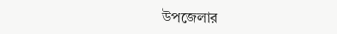উপজেলার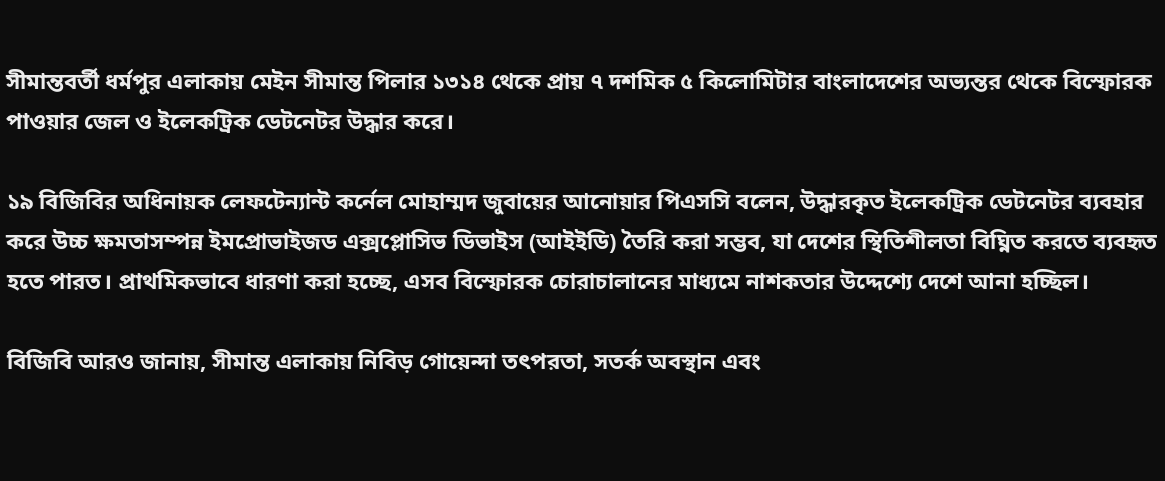সীমান্তবর্তী ধর্মপুর এলাকায় মেইন সীমান্ত পিলার ১৩১৪ থেকে প্রায় ৭ দশমিক ৫ কিলোমিটার বাংলাদেশের অভ্যন্তর থেকে বিস্ফোরক পাওয়ার জেল ও ইলেকট্রিক ডেটনেটর উদ্ধার করে।

১৯ বিজিবির অধিনায়ক লেফটেন্যান্ট কর্নেল মোহাম্মদ জুবায়ের আনোয়ার পিএসসি বলেন, উদ্ধারকৃত ইলেকট্রিক ডেটনেটর ব্যবহার করে উচ্চ ক্ষমতাসম্পন্ন ইমপ্রোভাইজড এক্সপ্লোসিভ ডিভাইস (আইইডি) তৈরি করা সম্ভব, যা দেশের স্থিতিশীলতা বিঘ্নিত করতে ব্যবহৃত হতে পারত। প্রাথমিকভাবে ধারণা করা হচ্ছে, এসব বিস্ফোরক চোরাচালানের মাধ্যমে নাশকতার উদ্দেশ্যে দেশে আনা হচ্ছিল।

বিজিবি আরও জানায়, সীমান্ত এলাকায় নিবিড় গোয়েন্দা তৎপরতা, সতর্ক অবস্থান এবং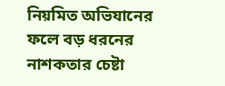নিয়মিত অভিযানের ফলে বড় ধরনের নাশকতার চেষ্টা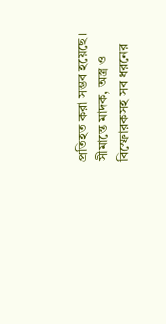প্রতিহত করা সম্ভব হয়েছে। সীমান্তে মাদক, অস্ত্র ও বিস্ফোরকসহ সব ধরনের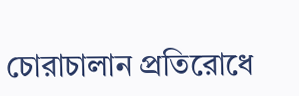চোরাচালান প্রতিরোধে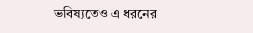ভবিষ্যতেও এ ধরনের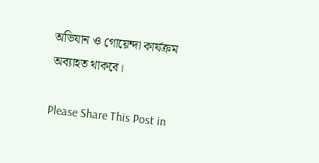অভিযান ও গোয়েন্দা কার্যক্রম অব্যাহত থাকবে।

Please Share This Post in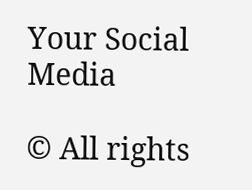Your Social Media

© All rights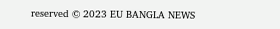reserved © 2023 EU BANGLA NEWS